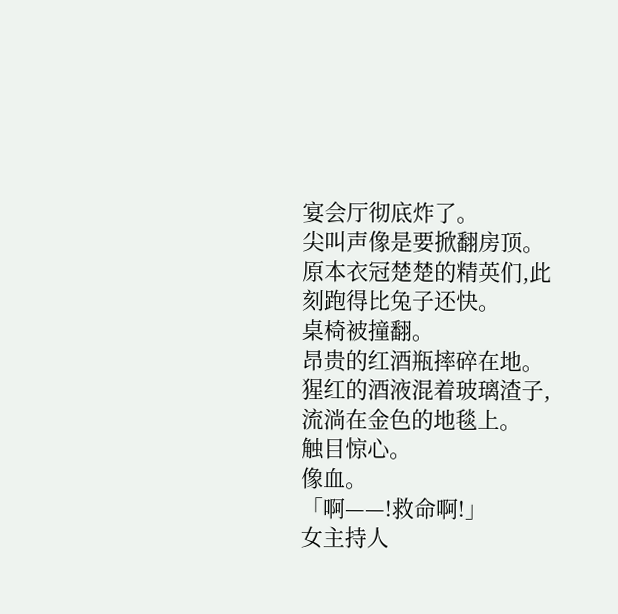宴会厅彻底炸了。
尖叫声像是要掀翻房顶。
原本衣冠楚楚的精英们,此刻跑得比兔子还快。
桌椅被撞翻。
昂贵的红酒瓶摔碎在地。
猩红的酒液混着玻璃渣子,流淌在金色的地毯上。
触目惊心。
像血。
「啊——!救命啊!」
女主持人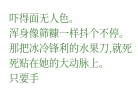吓得面无人色。
浑身像筛糠一样抖个不停。
那把冰冷锋利的水果刀,就死死贴在她的大动脉上。
只要手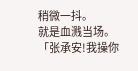稍微一抖。
就是血溅当场。
「张承安!我操你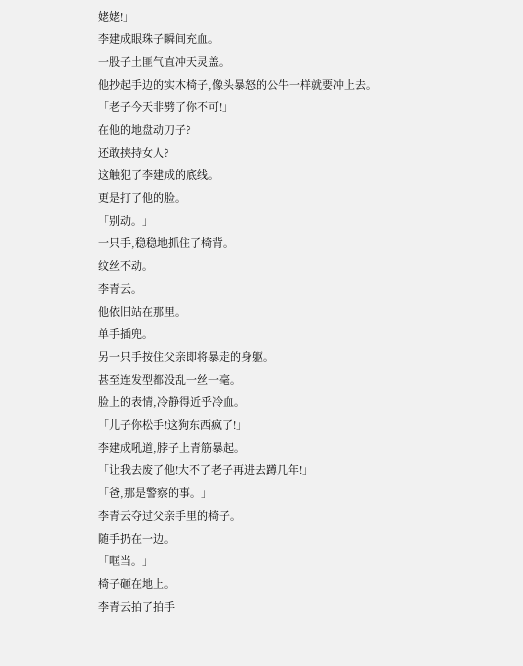姥姥!」
李建成眼珠子瞬间充血。
一股子土匪气直冲天灵盖。
他抄起手边的实木椅子,像头暴怒的公牛一样就要冲上去。
「老子今天非劈了你不可!」
在他的地盘动刀子?
还敢挟持女人?
这触犯了李建成的底线。
更是打了他的脸。
「别动。」
一只手,稳稳地抓住了椅背。
纹丝不动。
李青云。
他依旧站在那里。
单手插兜。
另一只手按住父亲即将暴走的身躯。
甚至连发型都没乱一丝一毫。
脸上的表情,冷静得近乎冷血。
「儿子你松手!这狗东西疯了!」
李建成吼道,脖子上青筋暴起。
「让我去废了他!大不了老子再进去蹲几年!」
「爸,那是警察的事。」
李青云夺过父亲手里的椅子。
随手扔在一边。
「哐当。」
椅子砸在地上。
李青云拍了拍手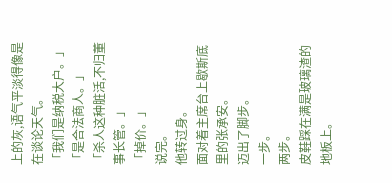上的灰,语气平淡得像是在谈论天气。
「我们是纳税大户。」
「是合法商人。」
「杀人这种脏活,不归董事长管。」
「掉价。」
说完。
他转过身。
面对着主席台上歇斯底里的张承安。
迈出了脚步。
一步。
两步。
皮鞋踩在满是玻璃渣的地板上。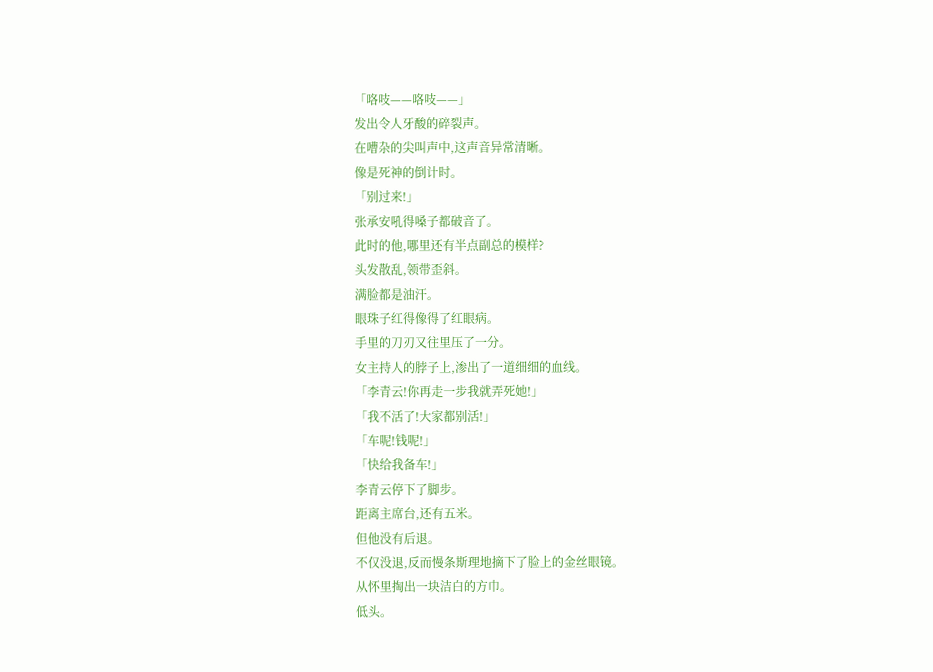「咯吱——咯吱——」
发出令人牙酸的碎裂声。
在嘈杂的尖叫声中,这声音异常清晰。
像是死神的倒计时。
「别过来!」
张承安吼得嗓子都破音了。
此时的他,哪里还有半点副总的模样?
头发散乱,领带歪斜。
满脸都是油汗。
眼珠子红得像得了红眼病。
手里的刀刃又往里压了一分。
女主持人的脖子上,渗出了一道细细的血线。
「李青云!你再走一步我就弄死她!」
「我不活了!大家都别活!」
「车呢!钱呢!」
「快给我备车!」
李青云停下了脚步。
距离主席台,还有五米。
但他没有后退。
不仅没退,反而慢条斯理地摘下了脸上的金丝眼镜。
从怀里掏出一块洁白的方巾。
低头。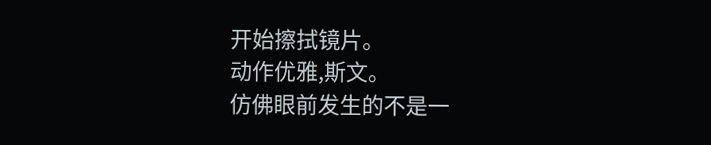开始擦拭镜片。
动作优雅,斯文。
仿佛眼前发生的不是一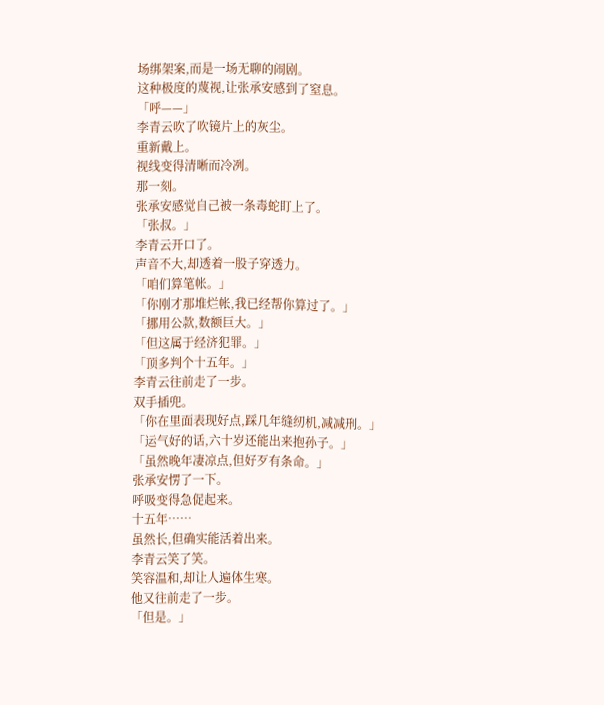场绑架案,而是一场无聊的闹剧。
这种极度的蔑视,让张承安感到了窒息。
「呼——」
李青云吹了吹镜片上的灰尘。
重新戴上。
视线变得清晰而冷冽。
那一刻。
张承安感觉自己被一条毒蛇盯上了。
「张叔。」
李青云开口了。
声音不大,却透着一股子穿透力。
「咱们算笔帐。」
「你刚才那堆烂帐,我已经帮你算过了。」
「挪用公款,数额巨大。」
「但这属于经济犯罪。」
「顶多判个十五年。」
李青云往前走了一步。
双手插兜。
「你在里面表现好点,踩几年缝纫机,减减刑。」
「运气好的话,六十岁还能出来抱孙子。」
「虽然晚年凄凉点,但好歹有条命。」
张承安愣了一下。
呼吸变得急促起来。
十五年……
虽然长,但确实能活着出来。
李青云笑了笑。
笑容温和,却让人遍体生寒。
他又往前走了一步。
「但是。」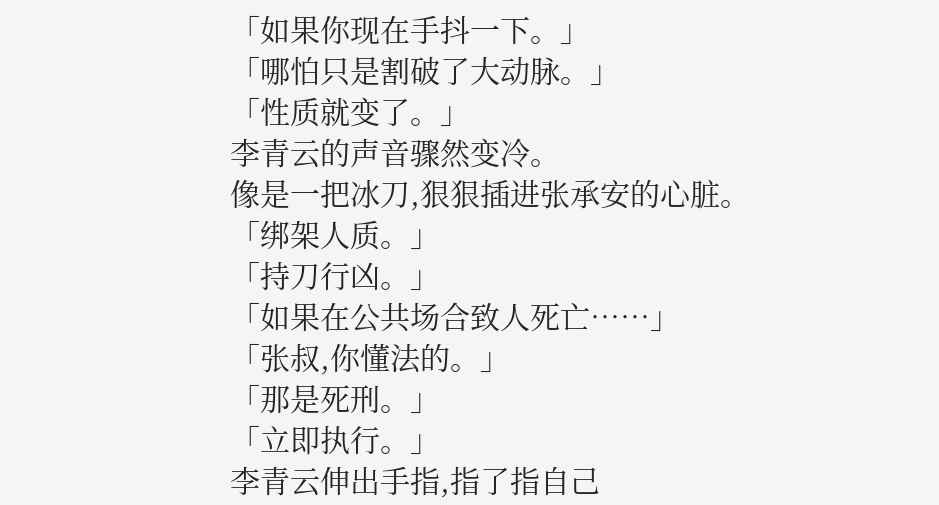「如果你现在手抖一下。」
「哪怕只是割破了大动脉。」
「性质就变了。」
李青云的声音骤然变冷。
像是一把冰刀,狠狠插进张承安的心脏。
「绑架人质。」
「持刀行凶。」
「如果在公共场合致人死亡……」
「张叔,你懂法的。」
「那是死刑。」
「立即执行。」
李青云伸出手指,指了指自己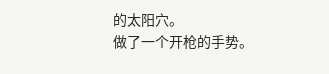的太阳穴。
做了一个开枪的手势。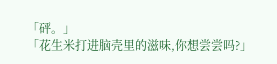「砰。」
「花生米打进脑壳里的滋味,你想尝尝吗?」